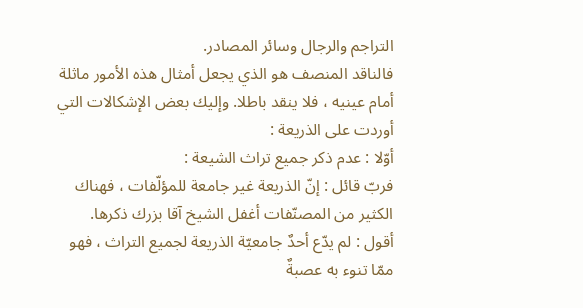التراجم والرجال وسائر المصادر.
فالناقد المنصف هو الذي يجعل أمثال هذه الأمور ماثلة أمام عينيه ، فلا ينقد باطلا. وإليك بعض الإشكالات التي أوردت على الذريعة :
أوّلا : عدم ذكر جميع تراث الشيعة :
فربّ قائل : إنّ الذريعة غير جامعة للمؤلّفات ، فهناك الكثير من المصنّفات أغفل الشيخ آقا بزرك ذكرها.
أقول : لم يدّع أحدٌ جامعيّة الذريعة لجميع التراث ، فهو ممّا تنوء به عصبةٌ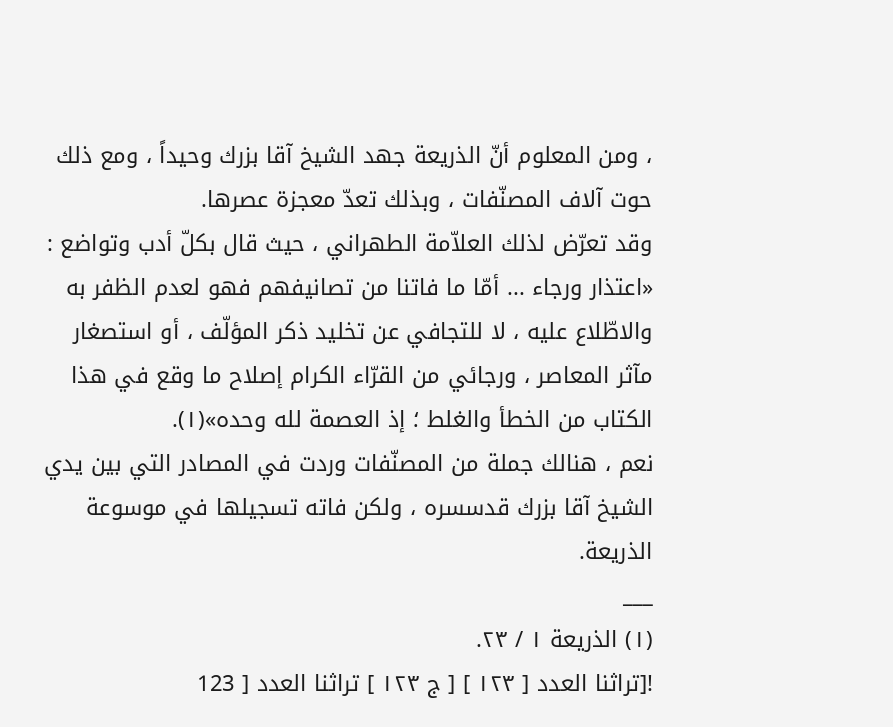، ومن المعلوم أنّ الذريعة جهد الشيخ آقا بزرك وحيداً ، ومع ذلك حوت آلاف المصنّفات ، وبذلك تعدّ معجزة عصرها.
وقد تعرّض لذلك العلاّمة الطهراني ، حيث قال بكلّ أدب وتواضع : «اعتذار ورجاء ... أمّا ما فاتنا من تصانيفهم فهو لعدم الظفر به والاطّلاع عليه ، لا للتجافي عن تخليد ذكر المؤلّف ، أو استصغار مآثر المعاصر ، ورجائي من القرّاء الكرام إصلاح ما وقع في هذا الكتاب من الخطأ والغلط ؛ إذ العصمة لله وحده»(١).
نعم ، هنالك جملة من المصنّفات وردت في المصادر التي بين يدي الشيخ آقا بزرك قدسسره ، ولكن فاته تسجيلها في موسوعة الذريعة.
___
(١) الذريعة ١ / ٢٣.
![تراثنا العدد [ ١٢٣ ] [ ج ١٢٣ ] تراثنا العدد [ 123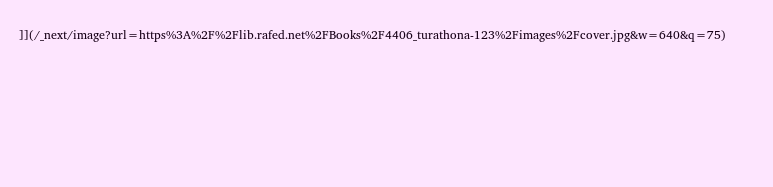]](/_next/image?url=https%3A%2F%2Flib.rafed.net%2FBooks%2F4406_turathona-123%2Fimages%2Fcover.jpg&w=640&q=75)